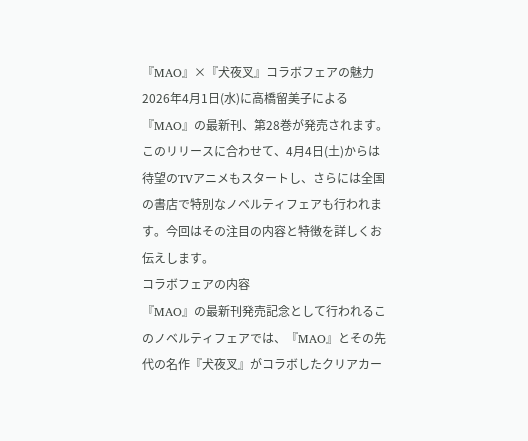『MAO』×『犬夜叉』コラボフェアの魅力
2026年4月1日(水)に高橋留美子による『MAO』の最新刊、第28巻が発売されます。このリリースに合わせて、4月4日(土)からは待望のTVアニメもスタートし、さらには全国の書店で特別なノベルティフェアも行われます。今回はその注目の内容と特徴を詳しくお伝えします。
コラボフェアの内容
『MAO』の最新刊発売記念として行われるこのノベルティフェアでは、『MAO』とその先代の名作『犬夜叉』がコラボしたクリアカー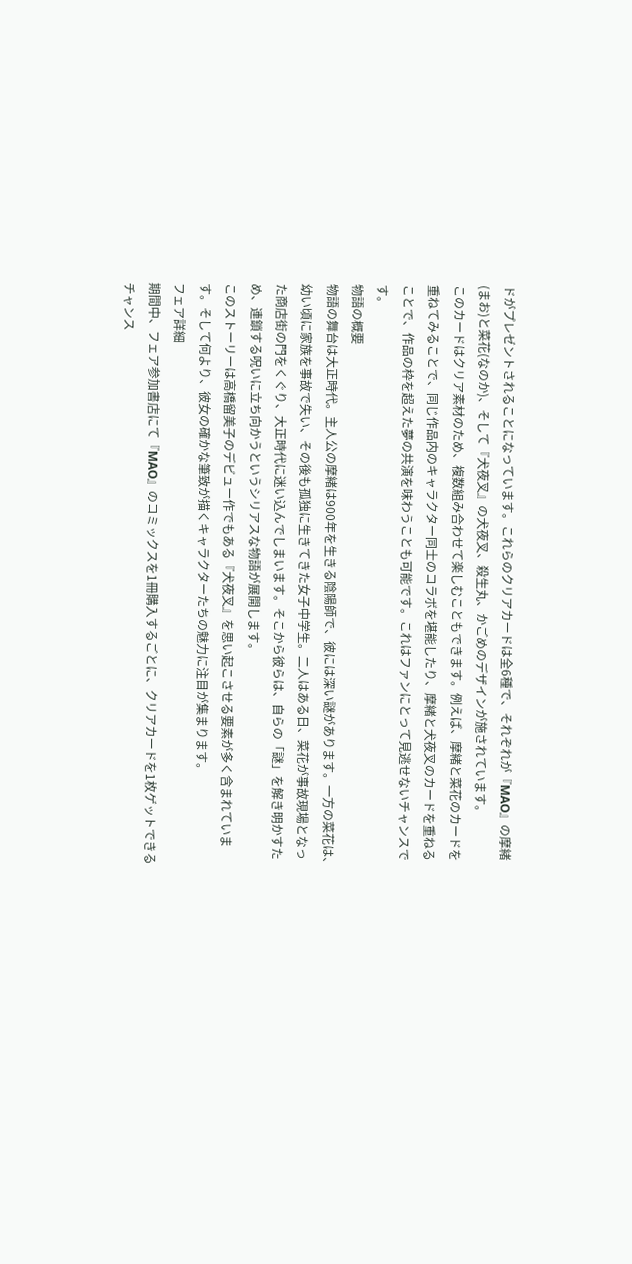ドがプレゼントされることになっています。これらのクリアカードは全6種で、それぞれが『MAO』の摩緒(まお)と菜花(なのか)、そして『犬夜叉』の犬夜叉、殺生丸、かごめのデザインが施されています。
このカードはクリア素材のため、複数組み合わせて楽しむこともできます。例えば、摩緒と菜花のカードを重ねてみることで、同じ作品内のキャラクター同士のコラボを堪能したり、摩緒と犬夜叉のカードを重ねることで、作品の枠を超えた夢の共演を味わうことも可能です。これはファンにとって見逃せないチャンスです。
物語の概要
物語の舞台は大正時代。主人公の摩緒は900年を生きる陰陽師で、彼には深い謎があります。一方の菜花は、幼い頃に家族を事故で失い、その後も孤独に生きてきた女子中学生。二人はある日、菜花が事故現場となった商店街の門をくぐり、大正時代に迷い込んでしまいます。そこから彼らは、自らの「謎」を解き明かすため、連鎖する呪いに立ち向かうというシリアスな物語が展開します。
このストーリーは高橋留美子のデビュー作でもある『犬夜叉』を思い起こさせる要素が多く含まれています。そして何より、彼女の確かな筆致が描くキャラクターたちの魅力に注目が集まります。
フェア詳細
期間中、フェア参加書店にて『MAO』のコミックスを1冊購入するごとに、クリアカードを1枚ゲットできるチャンス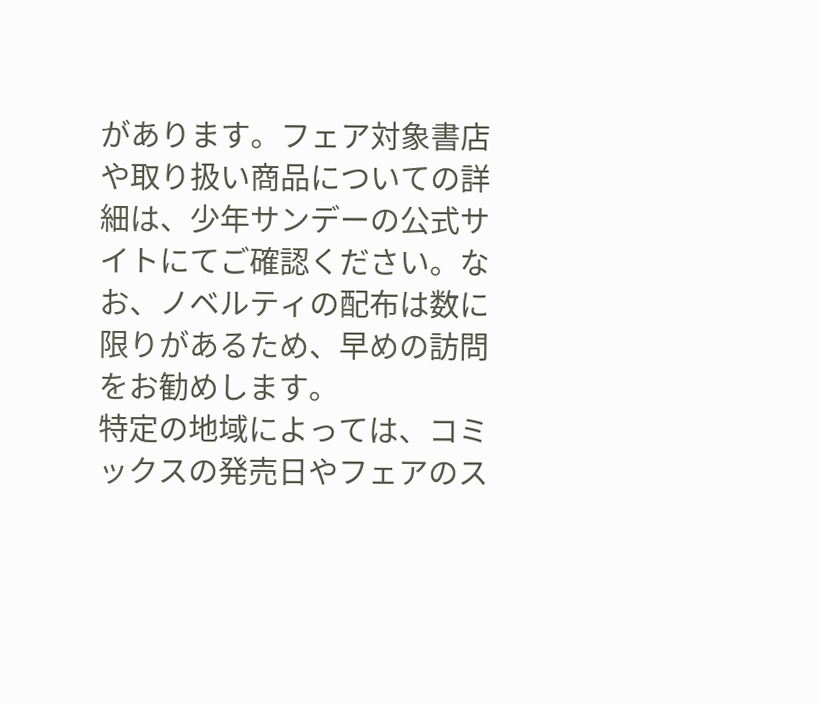があります。フェア対象書店や取り扱い商品についての詳細は、少年サンデーの公式サイトにてご確認ください。なお、ノベルティの配布は数に限りがあるため、早めの訪問をお勧めします。
特定の地域によっては、コミックスの発売日やフェアのス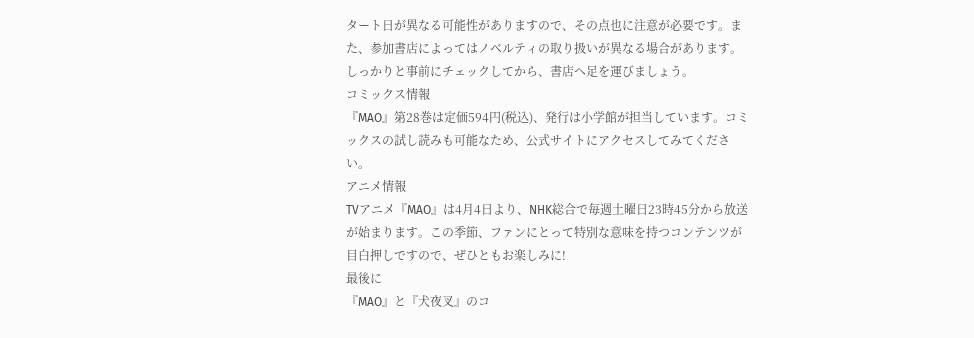タート日が異なる可能性がありますので、その点也に注意が必要です。また、参加書店によってはノベルティの取り扱いが異なる場合があります。しっかりと事前にチェックしてから、書店へ足を運びましょう。
コミックス情報
『MAO』第28巻は定価594円(税込)、発行は小学館が担当しています。コミックスの試し読みも可能なため、公式サイトにアクセスしてみてください。
アニメ情報
TVアニメ『MAO』は4月4日より、NHK総合で毎週土曜日23時45分から放送が始まります。この季節、ファンにとって特別な意味を持つコンテンツが目白押しですので、ぜひともお楽しみに!
最後に
『MAO』と『犬夜叉』のコ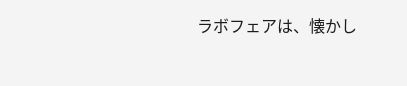ラボフェアは、懐かし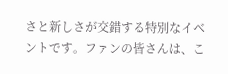さと新しさが交錯する特別なイベントです。ファンの皆さんは、こ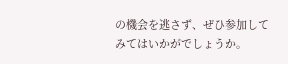の機会を逃さず、ぜひ参加してみてはいかがでしょうか。